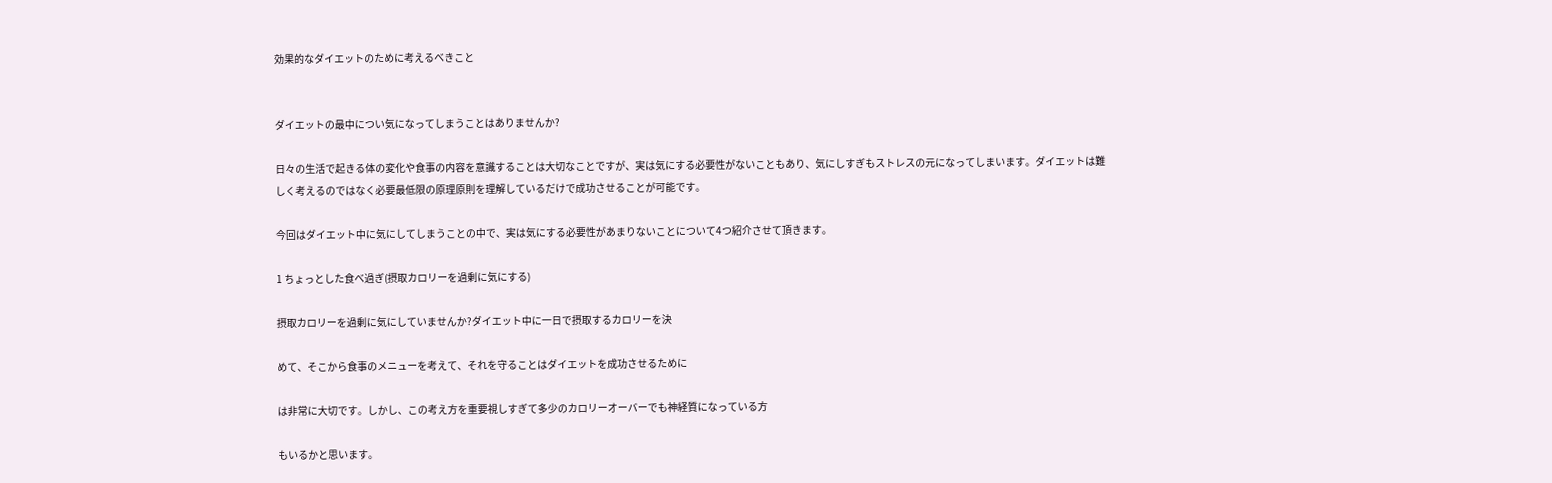効果的なダイエットのために考えるべきこと


ダイエットの最中につい気になってしまうことはありませんか?

日々の生活で起きる体の変化や食事の内容を意識することは大切なことですが、実は気にする必要性がないこともあり、気にしすぎもストレスの元になってしまいます。ダイエットは難しく考えるのではなく必要最低限の原理原則を理解しているだけで成功させることが可能です。

今回はダイエット中に気にしてしまうことの中で、実は気にする必要性があまりないことについて4つ紹介させて頂きます。

1 ちょっとした食べ過ぎ(摂取カロリーを過剰に気にする)

摂取カロリーを過剰に気にしていませんか?ダイエット中に一日で摂取するカロリーを決

めて、そこから食事のメニューを考えて、それを守ることはダイエットを成功させるために

は非常に大切です。しかし、この考え方を重要視しすぎて多少のカロリーオーバーでも神経質になっている方

もいるかと思います。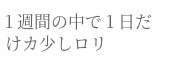1 週間の中で 1 日だけカ少しロリ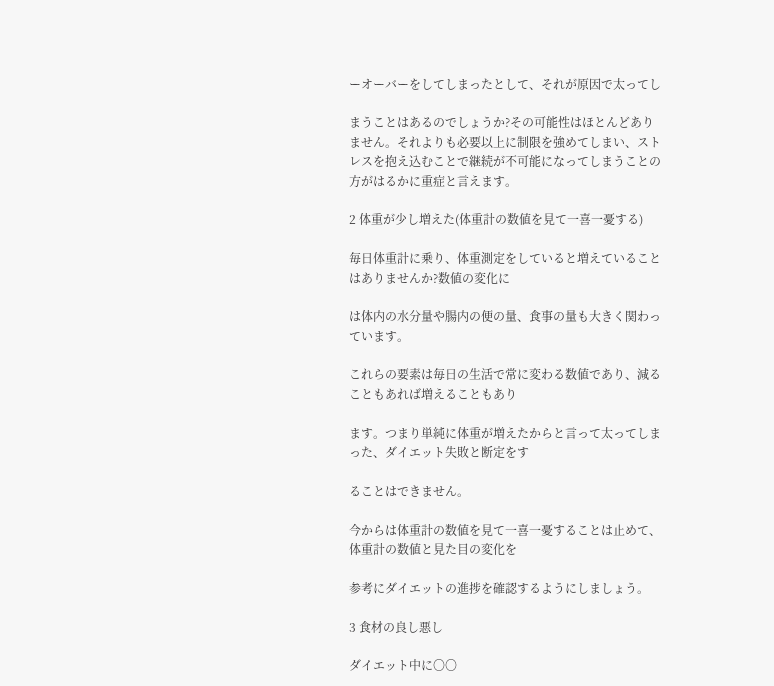ーオーバーをしてしまったとして、それが原因で太ってし

まうことはあるのでしょうか?その可能性はほとんどありません。それよりも必要以上に制限を強めてしまい、ストレスを抱え込むことで継続が不可能になってしまうことの方がはるかに重症と言えます。

2 体重が少し増えた(体重計の数値を見て一喜一憂する)

毎日体重計に乗り、体重測定をしていると増えていることはありませんか?数値の変化に

は体内の水分量や腸内の便の量、食事の量も大きく関わっています。

これらの要素は毎日の生活で常に変わる数値であり、減ることもあれば増えることもあり

ます。つまり単純に体重が増えたからと言って太ってしまった、ダイエット失敗と断定をす

ることはできません。

今からは体重計の数値を見て一喜一憂することは止めて、体重計の数値と見た目の変化を

参考にダイエットの進捗を確認するようにしましょう。

3 食材の良し悪し

ダイエット中に〇〇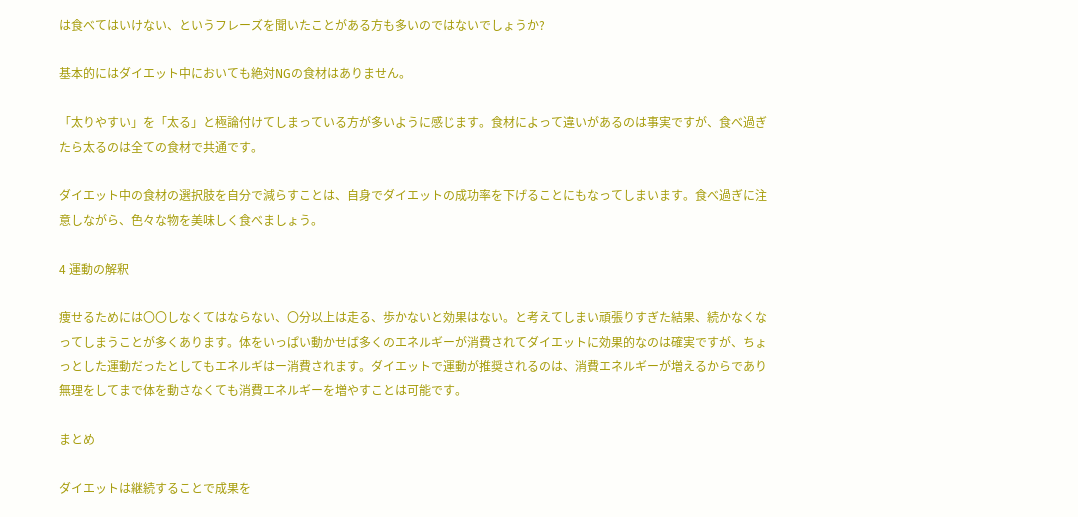は食べてはいけない、というフレーズを聞いたことがある方も多いのではないでしょうか?

基本的にはダイエット中においても絶対NGの食材はありません。

「太りやすい」を「太る」と極論付けてしまっている方が多いように感じます。食材によって違いがあるのは事実ですが、食べ過ぎたら太るのは全ての食材で共通です。

ダイエット中の食材の選択肢を自分で減らすことは、自身でダイエットの成功率を下げることにもなってしまいます。食べ過ぎに注意しながら、色々な物を美味しく食べましょう。

4 運動の解釈

痩せるためには〇〇しなくてはならない、〇分以上は走る、歩かないと効果はない。と考えてしまい頑張りすぎた結果、続かなくなってしまうことが多くあります。体をいっぱい動かせば多くのエネルギーが消費されてダイエットに効果的なのは確実ですが、ちょっとした運動だったとしてもエネルギはー消費されます。ダイエットで運動が推奨されるのは、消費エネルギーが増えるからであり無理をしてまで体を動さなくても消費エネルギーを増やすことは可能です。

まとめ

ダイエットは継続することで成果を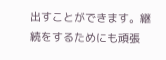出すことができます。継続をするためにも頑張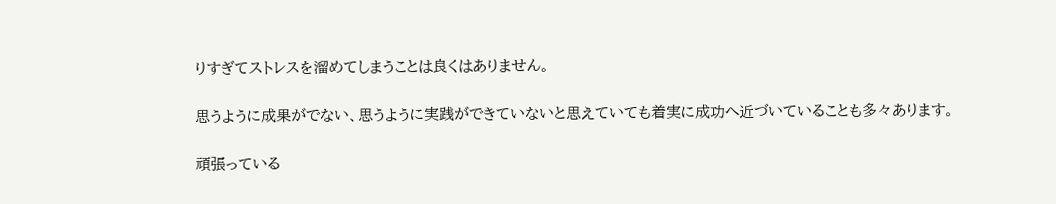りすぎてストレスを溜めてしまうことは良くはありません。

思うように成果がでない、思うように実践ができていないと思えていても着実に成功へ近づいていることも多々あります。

頑張っている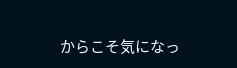からこそ気になっ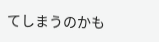てしまうのかも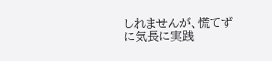しれませんが、慌てずに気長に実践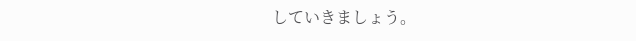していきましょう。